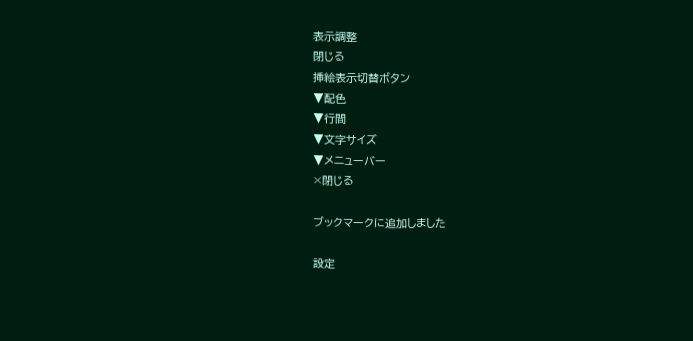表示調整
閉じる
挿絵表示切替ボタン
▼配色
▼行間
▼文字サイズ
▼メニューバー
×閉じる

ブックマークに追加しました

設定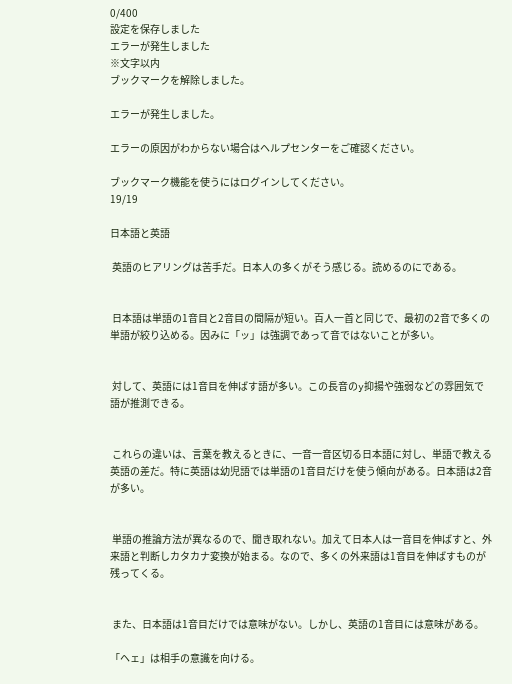0/400
設定を保存しました
エラーが発生しました
※文字以内
ブックマークを解除しました。

エラーが発生しました。

エラーの原因がわからない場合はヘルプセンターをご確認ください。

ブックマーク機能を使うにはログインしてください。
19/19

日本語と英語

 英語のヒアリングは苦手だ。日本人の多くがそう感じる。読めるのにである。


 日本語は単語の1音目と2音目の間隔が短い。百人一首と同じで、最初の2音で多くの単語が絞り込める。因みに「ッ」は強調であって音ではないことが多い。


 対して、英語には1音目を伸ばす語が多い。この長音のy抑揚や強弱などの雰囲気で語が推測できる。


 これらの違いは、言葉を教えるときに、一音一音区切る日本語に対し、単語で教える英語の差だ。特に英語は幼児語では単語の1音目だけを使う傾向がある。日本語は2音が多い。


 単語の推論方法が異なるので、聞き取れない。加えて日本人は一音目を伸ばすと、外来語と判断しカタカナ変換が始まる。なので、多くの外来語は1音目を伸ばすものが残ってくる。


 また、日本語は1音目だけでは意味がない。しかし、英語の1音目には意味がある。

「ヘェ」は相手の意識を向ける。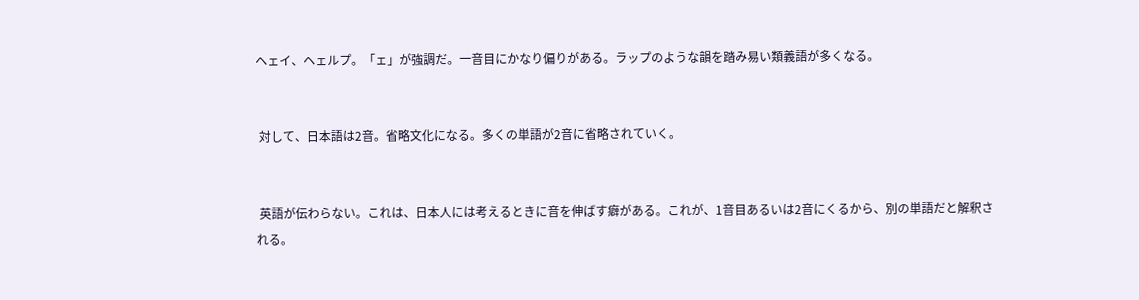ヘェイ、ヘェルプ。「ェ」が強調だ。一音目にかなり偏りがある。ラップのような韻を踏み易い類義語が多くなる。


 対して、日本語は2音。省略文化になる。多くの単語が2音に省略されていく。


 英語が伝わらない。これは、日本人には考えるときに音を伸ばす癖がある。これが、1音目あるいは2音にくるから、別の単語だと解釈される。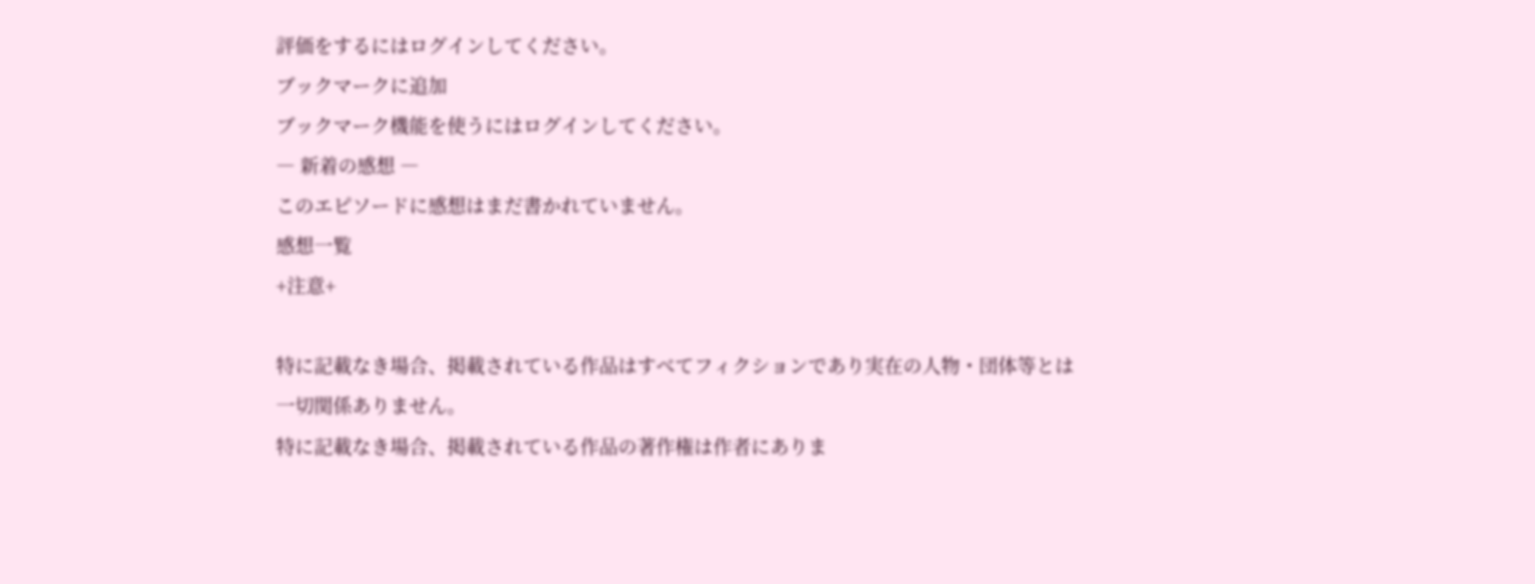評価をするにはログインしてください。
ブックマークに追加
ブックマーク機能を使うにはログインしてください。
― 新着の感想 ―
このエピソードに感想はまだ書かれていません。
感想一覧
+注意+

特に記載なき場合、掲載されている作品はすべてフィクションであり実在の人物・団体等とは一切関係ありません。
特に記載なき場合、掲載されている作品の著作権は作者にありま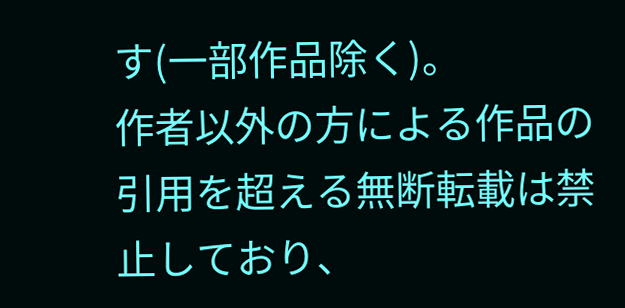す(一部作品除く)。
作者以外の方による作品の引用を超える無断転載は禁止しており、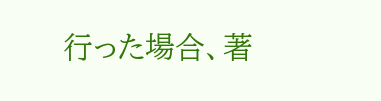行った場合、著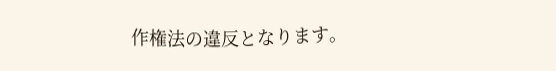作権法の違反となります。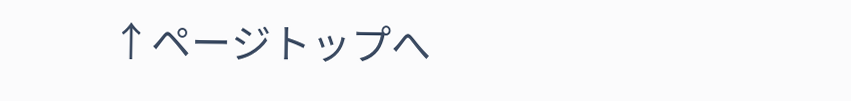↑ページトップへ